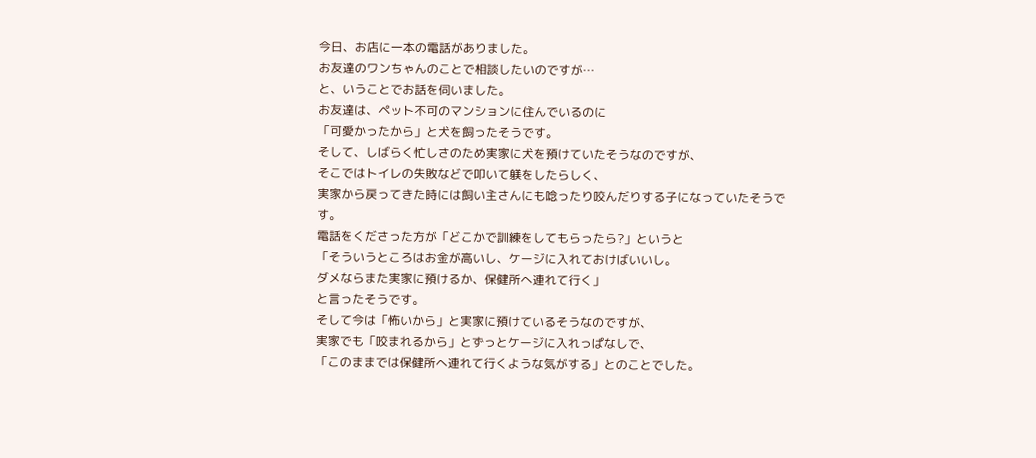今日、お店に一本の電話がありました。
お友達のワンちゃんのことで相談したいのですが…
と、いうことでお話を伺いました。
お友達は、ペット不可のマンションに住んでいるのに
「可愛かったから」と犬を飼ったそうです。
そして、しばらく忙しさのため実家に犬を預けていたそうなのですが、
そこではトイレの失敗などで叩いて躾をしたらしく、
実家から戻ってきた時には飼い主さんにも唸ったり咬んだりする子になっていたそうです。
電話をくださった方が「どこかで訓練をしてもらったら?」というと
「そういうところはお金が高いし、ケージに入れておけばいいし。
ダメならまた実家に預けるか、保健所へ連れて行く」
と言ったそうです。
そして今は「怖いから」と実家に預けているそうなのですが、
実家でも「咬まれるから」とずっとケージに入れっぱなしで、
「このままでは保健所へ連れて行くような気がする」とのことでした。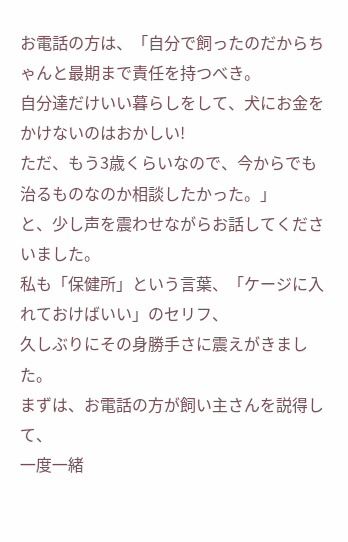お電話の方は、「自分で飼ったのだからちゃんと最期まで責任を持つべき。
自分達だけいい暮らしをして、犬にお金をかけないのはおかしい!
ただ、もう3歳くらいなので、今からでも治るものなのか相談したかった。」
と、少し声を震わせながらお話してくださいました。
私も「保健所」という言葉、「ケージに入れておけばいい」のセリフ、
久しぶりにその身勝手さに震えがきました。
まずは、お電話の方が飼い主さんを説得して、
一度一緒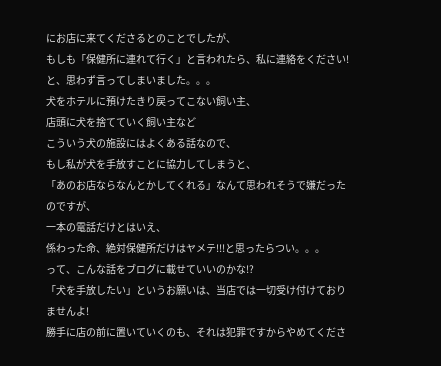にお店に来てくださるとのことでしたが、
もしも「保健所に連れて行く」と言われたら、私に連絡をください!
と、思わず言ってしまいました。。。
犬をホテルに預けたきり戻ってこない飼い主、
店頭に犬を捨てていく飼い主など
こういう犬の施設にはよくある話なので、
もし私が犬を手放すことに協力してしまうと、
「あのお店ならなんとかしてくれる」なんて思われそうで嫌だったのですが、
一本の電話だけとはいえ、
係わった命、絶対保健所だけはヤメテ!!!と思ったらつい。。。
って、こんな話をブログに載せていいのかな!?
「犬を手放したい」というお願いは、当店では一切受け付けておりませんよ!
勝手に店の前に置いていくのも、それは犯罪ですからやめてくださ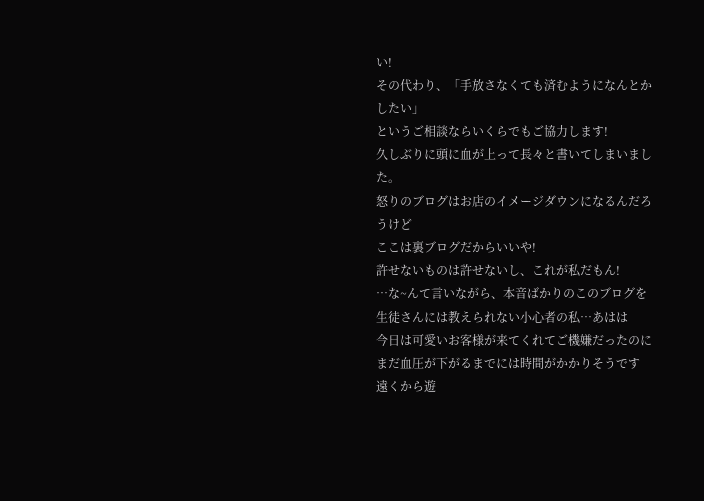い!
その代わり、「手放さなくても済むようになんとかしたい」
というご相談ならいくらでもご協力します!
久しぶりに頭に血が上って長々と書いてしまいました。
怒りのブログはお店のイメージダウンになるんだろうけど
ここは裏ブログだからいいや!
許せないものは許せないし、これが私だもん!
…な~んて言いながら、本音ばかりのこのブログを
生徒さんには教えられない小心者の私…あはは
今日は可愛いお客様が来てくれてご機嫌だったのに
まだ血圧が下がるまでには時間がかかりそうです
遠くから遊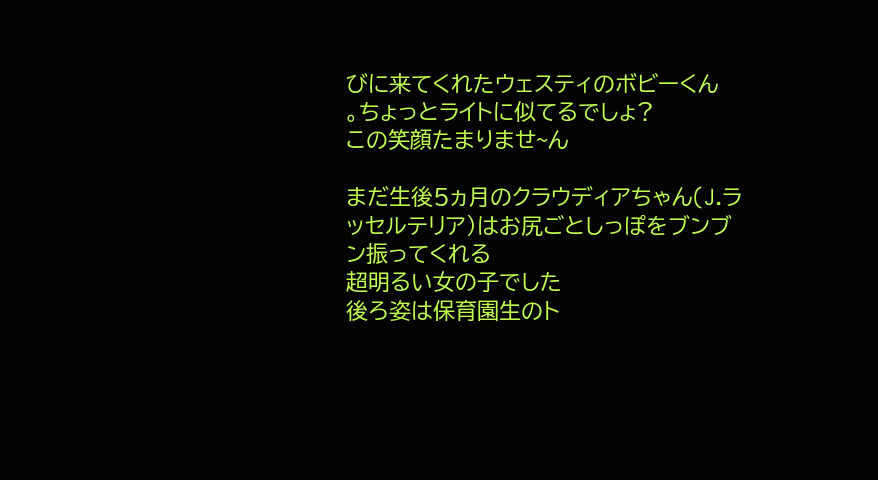びに来てくれたウェスティのボビーくん
。ちょっとライトに似てるでしょ?
この笑顔たまりませ~ん

まだ生後5ヵ月のクラウディアちゃん(J.ラッセルテリア)はお尻ごとしっぽをブンブン振ってくれる
超明るい女の子でした
後ろ姿は保育園生のト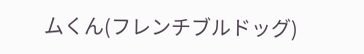ムくん(フレンチブルドッグ)